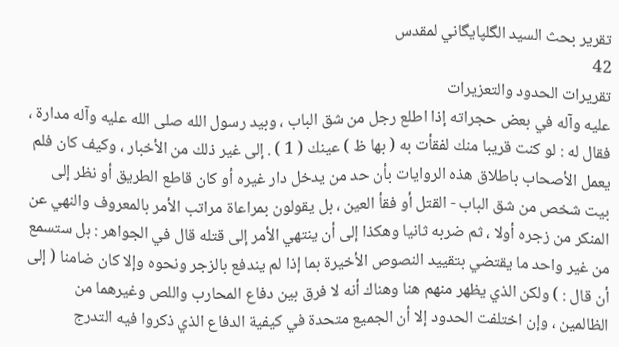تقرير بحث السيد الگلپايگاني لمقدس
42
تقريرات الحدود والتعزيرات
عليه وآله في بعض حجراته إذا اطلع رجل من شق الباب ، وبيد رسول الله صلى الله عليه وآله مدارة ، فقال له : لو كنت قريبا منك لفقأت به ( بها ظ ) عينك ( 1 ) . إلى غير ذلك من الأخبار ، وكيف كان فلم يعمل الأصحاب باطلاق هذه الروايات بأن حد من يدخل دار غيره أو كان قاطع الطريق أو نظر إلى بيت شخص من شق الباب - القتل أو فقأ العين ، بل يقولون بمراعاة مراتب الأمر بالمعروف والنهي عن المنكر من زجره أولا ، ثم ضربه ثانيا وهكذا إلى أن ينتهي الأمر إلى قتله قال في الجواهر : بل ستسمع من غير واحد ما يقتضي بتقييد النصوص الأخيرة بما إذا لم يندفع بالزجر ونحوه وإلا كان ضامنا ( إلى أن قال : ) ولكن الذي يظهر منهم هنا وهناك أنه لا فرق بين دفاع المحارب واللص وغيرهما من الظالمين ، وإن اختلفت الحدود إلا أن الجميع متحدة في كيفية الدفاع الذي ذكروا فيه التدرج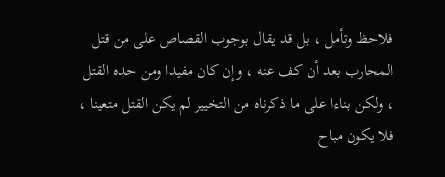فلاحظ وتأمل ، بل قد يقال بوجوب القصاص على من قتل المحارب بعد أن كف عنه ، وإن كان مفيدا ومن حده القتل ، ولكن بناءا على ما ذكرناه من التخيير لم يكن القتل متعينا ، فلا يكون مباح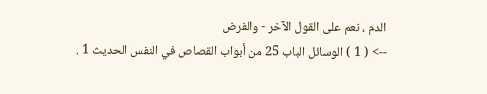الدم ، نعم على القول الآخر - والفرض
--> ( 1 ) الوسائل الباب 25 من أبواب القصاص في النفس الحديث 1 .